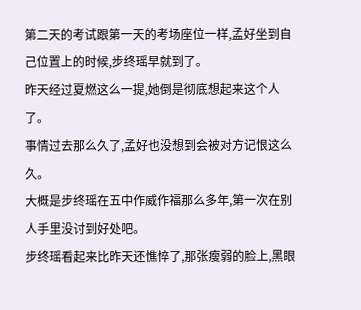第二天的考试跟第一天的考场座位一样,孟好坐到自己位置上的时候,步终瑶早就到了。
昨天经过夏燃这么一提,她倒是彻底想起来这个人了。
事情过去那么久了,孟好也没想到会被对方记恨这么久。
大概是步终瑶在五中作威作福那么多年,第一次在别人手里没讨到好处吧。
步终瑶看起来比昨天还憔悴了,那张瘦弱的脸上,黑眼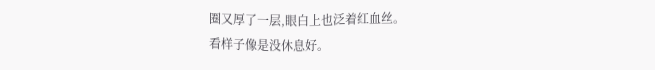圈又厚了一层,眼白上也泛着红血丝。
看样子像是没休息好。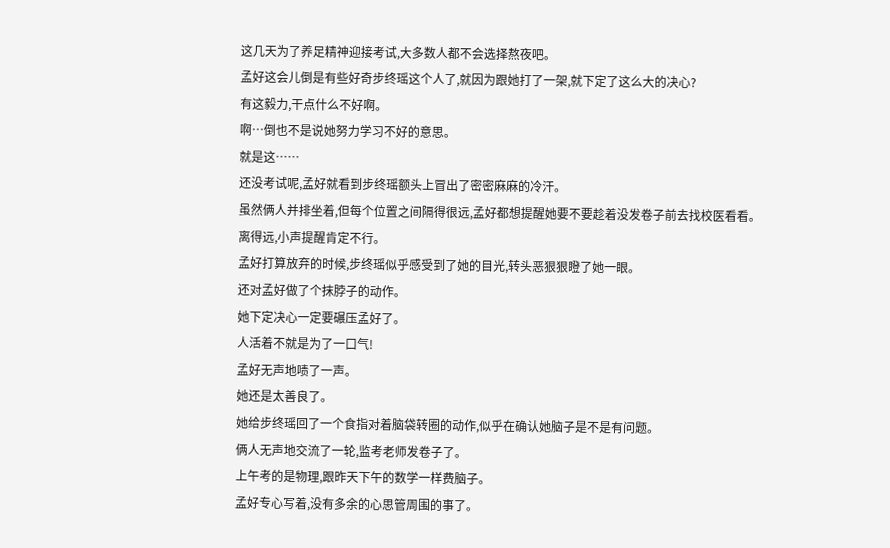这几天为了养足精神迎接考试,大多数人都不会选择熬夜吧。
孟好这会儿倒是有些好奇步终瑶这个人了,就因为跟她打了一架,就下定了这么大的决心?
有这毅力,干点什么不好啊。
啊…倒也不是说她努力学习不好的意思。
就是这……
还没考试呢,孟好就看到步终瑶额头上冒出了密密麻麻的冷汗。
虽然俩人并排坐着,但每个位置之间隔得很远,孟好都想提醒她要不要趁着没发卷子前去找校医看看。
离得远,小声提醒肯定不行。
孟好打算放弃的时候,步终瑶似乎感受到了她的目光,转头恶狠狠瞪了她一眼。
还对孟好做了个抹脖子的动作。
她下定决心一定要碾压孟好了。
人活着不就是为了一口气!
孟好无声地啧了一声。
她还是太善良了。
她给步终瑶回了一个食指对着脑袋转圈的动作,似乎在确认她脑子是不是有问题。
俩人无声地交流了一轮,监考老师发卷子了。
上午考的是物理,跟昨天下午的数学一样费脑子。
孟好专心写着,没有多余的心思管周围的事了。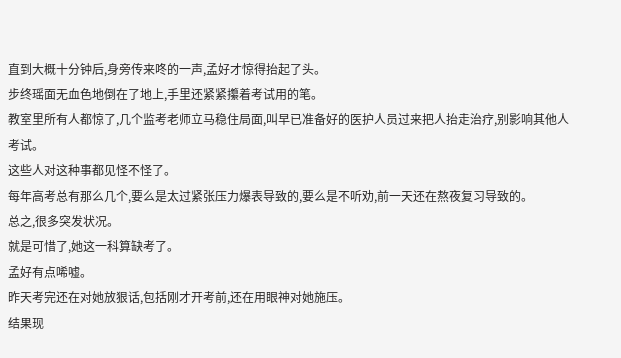直到大概十分钟后,身旁传来咚的一声,孟好才惊得抬起了头。
步终瑶面无血色地倒在了地上,手里还紧紧攥着考试用的笔。
教室里所有人都惊了,几个监考老师立马稳住局面,叫早已准备好的医护人员过来把人抬走治疗,别影响其他人考试。
这些人对这种事都见怪不怪了。
每年高考总有那么几个,要么是太过紧张压力爆表导致的,要么是不听劝,前一天还在熬夜复习导致的。
总之,很多突发状况。
就是可惜了,她这一科算缺考了。
孟好有点唏嘘。
昨天考完还在对她放狠话,包括刚才开考前,还在用眼神对她施压。
结果现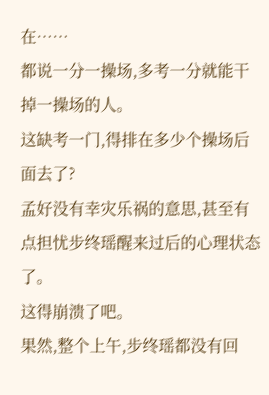在……
都说一分一操场,多考一分就能干掉一操场的人。
这缺考一门,得排在多少个操场后面去了?
孟好没有幸灾乐祸的意思,甚至有点担忧步终瑶醒来过后的心理状态了。
这得崩溃了吧。
果然,整个上午,步终瑶都没有回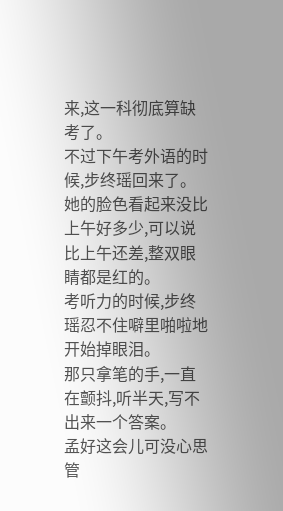来,这一科彻底算缺考了。
不过下午考外语的时候,步终瑶回来了。
她的脸色看起来没比上午好多少,可以说比上午还差,整双眼睛都是红的。
考听力的时候,步终瑶忍不住噼里啪啦地开始掉眼泪。
那只拿笔的手,一直在颤抖,听半天,写不出来一个答案。
孟好这会儿可没心思管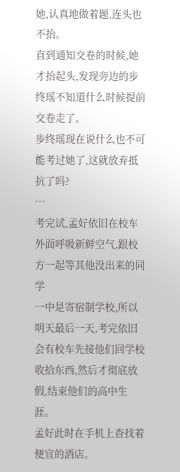她,认真地做着题,连头也不抬。
直到通知交卷的时候,她才抬起头,发现旁边的步终瑶不知道什么时候提前交卷走了。
步终瑶现在说什么也不可能考过她了,这就放弃抵抗了吗?
…
考完试,孟好依旧在校车外面呼吸新鲜空气,跟校方一起等其他没出来的同学
一中是寄宿制学校,所以明天最后一天,考完依旧会有校车先接他们回学校收拾东西,然后才彻底放假,结束他们的高中生涯。
孟好此时在手机上查找着便宜的酒店。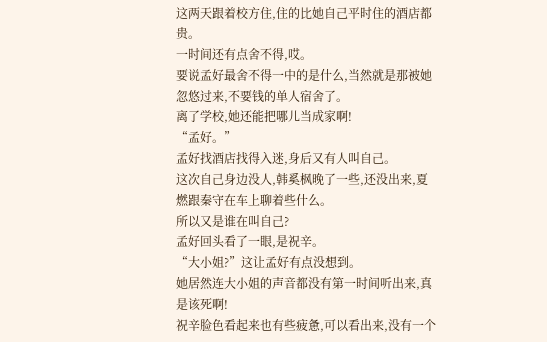这两天跟着校方住,住的比她自己平时住的酒店都贵。
一时间还有点舍不得,哎。
要说孟好最舍不得一中的是什么,当然就是那被她忽悠过来,不要钱的单人宿舍了。
离了学校,她还能把哪儿当成家啊!
“孟好。”
孟好找酒店找得入迷,身后又有人叫自己。
这次自己身边没人,韩奚枫晚了一些,还没出来,夏燃跟秦守在车上聊着些什么。
所以又是谁在叫自己?
孟好回头看了一眼,是祝辛。
“大小姐?”这让孟好有点没想到。
她居然连大小姐的声音都没有第一时间听出来,真是该死啊!
祝辛脸色看起来也有些疲惫,可以看出来,没有一个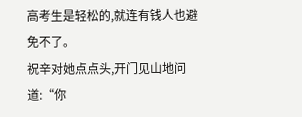高考生是轻松的,就连有钱人也避免不了。
祝辛对她点点头,开门见山地问道:“你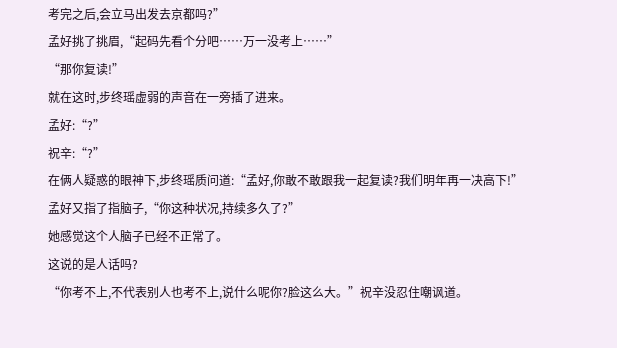考完之后,会立马出发去京都吗?”
孟好挑了挑眉,“起码先看个分吧……万一没考上……”
“那你复读!”
就在这时,步终瑶虚弱的声音在一旁插了进来。
孟好:“?”
祝辛:“?”
在俩人疑惑的眼神下,步终瑶质问道:“孟好,你敢不敢跟我一起复读?我们明年再一决高下!”
孟好又指了指脑子,“你这种状况,持续多久了?”
她感觉这个人脑子已经不正常了。
这说的是人话吗?
“你考不上,不代表别人也考不上,说什么呢你?脸这么大。”祝辛没忍住嘲讽道。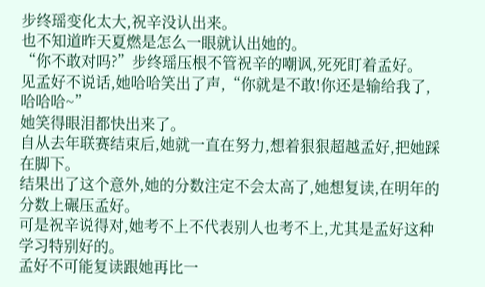步终瑶变化太大,祝辛没认出来。
也不知道昨天夏燃是怎么一眼就认出她的。
“你不敢对吗?”步终瑶压根不管祝辛的嘲讽,死死盯着孟好。
见孟好不说话,她哈哈笑出了声,“你就是不敢!你还是输给我了,哈哈哈~”
她笑得眼泪都快出来了。
自从去年联赛结束后,她就一直在努力,想着狠狠超越孟好,把她踩在脚下。
结果出了这个意外,她的分数注定不会太高了,她想复读,在明年的分数上碾压孟好。
可是祝辛说得对,她考不上不代表别人也考不上,尤其是孟好这种学习特别好的。
孟好不可能复读跟她再比一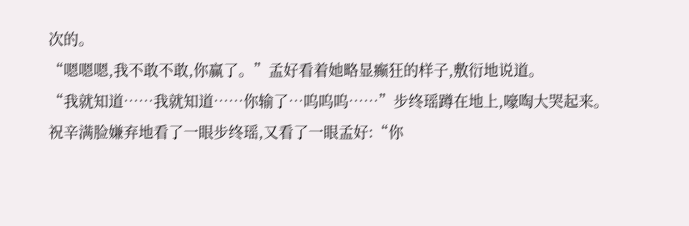次的。
“嗯嗯嗯,我不敢不敢,你赢了。”孟好看着她略显癫狂的样子,敷衍地说道。
“我就知道……我就知道……你输了…呜呜呜……”步终瑶蹲在地上,嚎啕大哭起来。
祝辛满脸嫌弃地看了一眼步终瑶,又看了一眼孟好:“你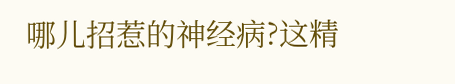哪儿招惹的神经病?这精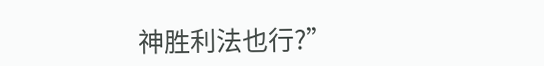神胜利法也行?”